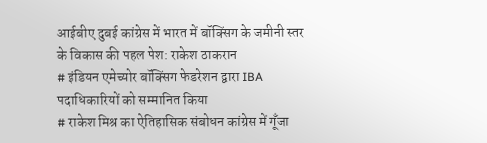आईबीए दुबई कांग्रेस में भारत में बॉक्सिंग के जमीनी स्तर के विकास की पहल पेश: राकेश ठाकरान
# इंडियन एमेच्योर बॉक्सिंग फेडरेशन द्वारा IBA पदाधिकारियों को सम्मानित किया
# राकेश मिश्र का ऐतिहासिक संबोधन कांग्रेस में गूँजा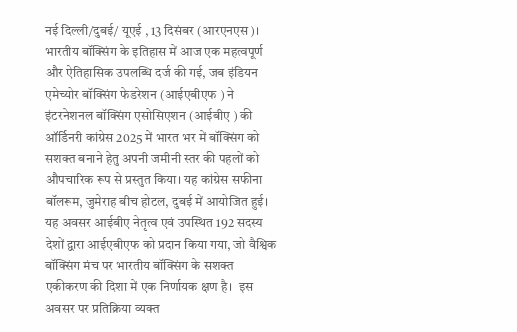नई दिल्ली/दुबई/ यूएई , 13 दिसंबर (आरएनएस)। भारतीय बॉक्सिंग के इतिहास में आज एक महत्वपूर्ण और ऐतिहासिक उपलब्धि दर्ज की गई, जब इंडियन एमेच्योर बॉक्सिंग फेडरेशन (आईएबीएफ ) ने इंटरनेशनल बॉक्सिंग एसोसिएशन (आईबीए ) की ऑर्डिनरी कांग्रेस 2025 में भारत भर में बॉक्सिंग को सशक्त बनाने हेतु अपनी जमीनी स्तर की पहलों को औपचारिक रूप से प्रस्तुत किया। यह कांग्रेस सफीना बॉलरूम, जुमेराह बीच होटल, दुबई में आयोजित हुई। यह अवसर आईबीए नेतृत्व एवं उपस्थित 192 सदस्य देशों द्वारा आईएबीएफ को प्रदान किया गया, जो वैश्विक बॉक्सिंग मंच पर भारतीय बॉक्सिंग के सशक्त एकीकरण की दिशा में एक निर्णायक क्षण है।  इस अवसर पर प्रतिक्रिया व्यक्त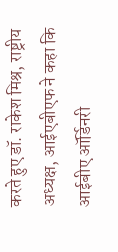करते हुए डॉ. राकेश मिश्र, राष्ट्रीय अध्यक्ष, आईएबीएफ ने कहा कि आईबीए ऑर्डिनरी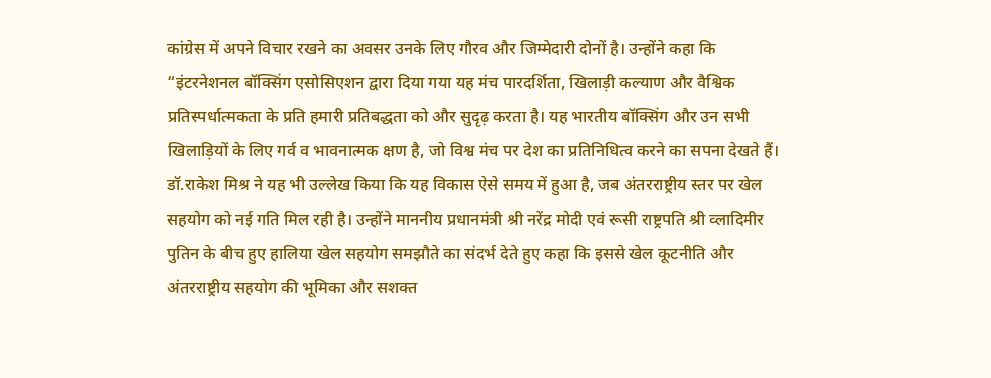कांग्रेस में अपने विचार रखने का अवसर उनके लिए गौरव और जिम्मेदारी दोनों है। उन्होंने कहा कि “इंटरनेशनल बॉक्सिंग एसोसिएशन द्वारा दिया गया यह मंच पारदर्शिता, खिलाड़ी कल्याण और वैश्विक प्रतिस्पर्धात्मकता के प्रति हमारी प्रतिबद्धता को और सुदृढ़ करता है। यह भारतीय बॉक्सिंग और उन सभी खिलाड़ियों के लिए गर्व व भावनात्मक क्षण है, जो विश्व मंच पर देश का प्रतिनिधित्व करने का सपना देखते हैं। डॉ.राकेश मिश्र ने यह भी उल्लेख किया कि यह विकास ऐसे समय में हुआ है, जब अंतरराष्ट्रीय स्तर पर खेल सहयोग को नई गति मिल रही है। उन्होंने माननीय प्रधानमंत्री श्री नरेंद्र मोदी एवं रूसी राष्ट्रपति श्री व्लादिमीर पुतिन के बीच हुए हालिया खेल सहयोग समझौते का संदर्भ देते हुए कहा कि इससे खेल कूटनीति और अंतरराष्ट्रीय सहयोग की भूमिका और सशक्त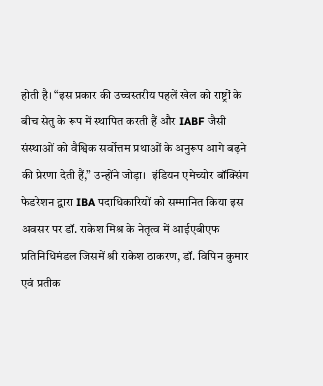होती है। “इस प्रकार की उच्चस्तरीय पहलें खेल को राष्ट्रों के बीच सेतु के रूप में स्थापित करती हैं और IABF जैसी संस्थाओं को वैश्विक सर्वोत्तम प्रथाओं के अनुरूप आगे बढ़ने की प्रेरणा देती हैं,” उन्होंने जोड़ा।  इंडियन एमेच्योर बॉक्सिंग फेडरेशन द्वारा IBA पदाधिकारियों को सम्मानित किया इस अवसर पर डॉ. राकेश मिश्र के नेतृत्व में आईएबीएफ प्रतिनिधिमंडल जिसमें श्री राकेश ठाकरण, डॉ. विपिन कुमार एवं प्रतीक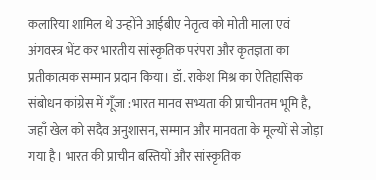कलारिया शामिल थे उन्होंने आईबीए नेतृत्व को मोती माला एवं अंगवस्त्र भेंट कर भारतीय सांस्कृतिक परंपरा और कृतज्ञता का प्रतीकात्मक सम्मान प्रदान किया। डॉ. राकेश मिश्र का ऐतिहासिक संबोधन कांग्रेस में गूँजा :भारत मानव सभ्यता की प्राचीनतम भूमि है, जहाँ खेल को सदैव अनुशासन, सम्मान और मानवता के मूल्यों से जोड़ा गया है। भारत की प्राचीन बस्तियों और सांस्कृतिक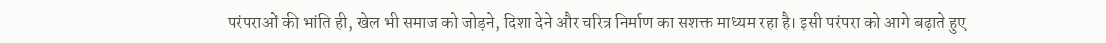परंपराओं की भांति ही, खेल भी समाज को जोड़ने, दिशा देने और चरित्र निर्माण का सशक्त माध्यम रहा है। इसी परंपरा को आगे बढ़ाते हुए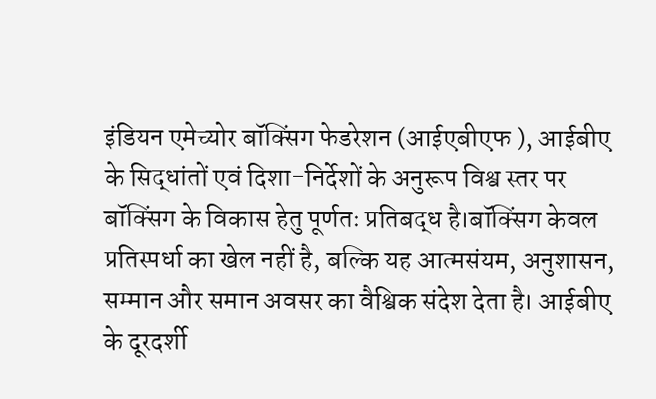इंडियन एमेच्योर बॉक्सिंग फेडरेशन (आईएबीएफ ), आईबीए के सिद्धांतों एवं दिशा-निर्देशों के अनुरूप विश्व स्तर पर बॉक्सिंग के विकास हेतु पूर्णतः प्रतिबद्ध है।बॉक्सिंग केवल प्रतिस्पर्धा का खेल नहीं है, बल्कि यह आत्मसंयम, अनुशासन, सम्मान और समान अवसर का वैश्विक संदेश देता है। आईबीए के दूरदर्शी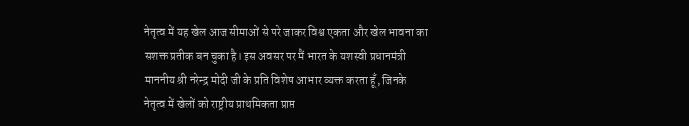नेतृत्व में यह खेल आज सीमाओं से परे जाकर विश्व एकता और खेल भावना का सशक्त प्रतीक बन चुका है। इस अवसर पर मैं भारत के यशस्वी प्रधानमंत्री माननीय श्री नरेन्द्र मोदी जी के प्रति विशेष आभार व्यक्त करता हूँ, जिनके नेतृत्व में खेलों को राष्ट्रीय प्राथमिकता प्राप्त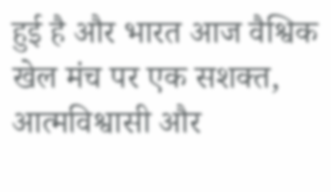हुई है और भारत आज वैश्विक खेल मंच पर एक सशक्त, आत्मविश्वासी और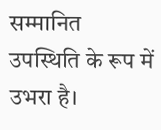सम्मानित उपस्थिति के रूप में उभरा है।